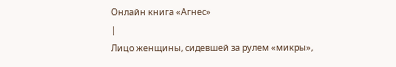Онлайн книга «Агнес»
|
Лицо женщины, сидевшей за рулем «микры»,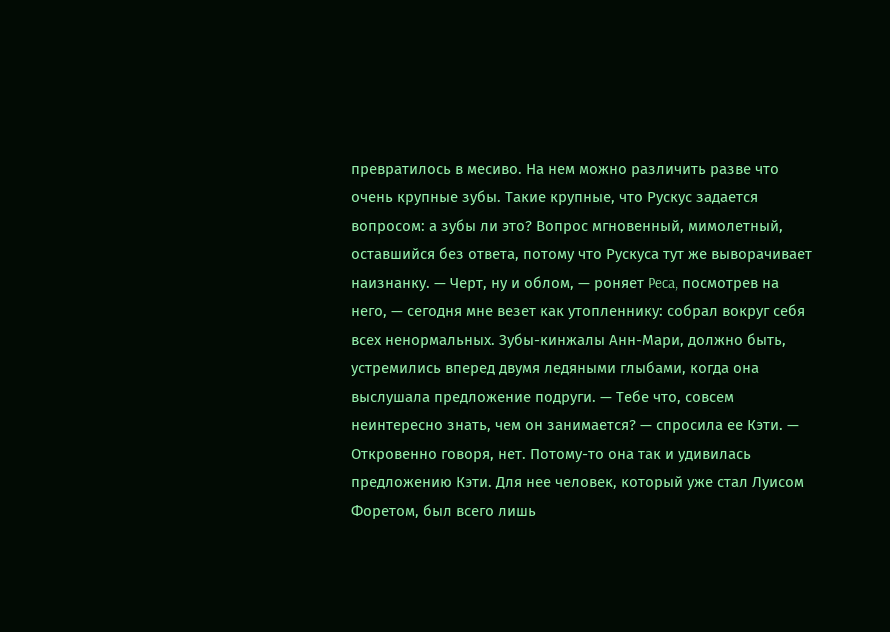превратилось в месиво. На нем можно различить разве что очень крупные зубы. Такие крупные, что Рускус задается вопросом: а зубы ли это? Вопрос мгновенный, мимолетный, оставшийся без ответа, потому что Рускуса тут же выворачивает наизнанку. — Черт, ну и облом, — роняет Peca, посмотрев на него, — сегодня мне везет как утопленнику: собрал вокруг себя всех ненормальных. Зубы-кинжалы Анн-Мари, должно быть, устремились вперед двумя ледяными глыбами, когда она выслушала предложение подруги. — Тебе что, совсем неинтересно знать, чем он занимается? — спросила ее Кэти. — Откровенно говоря, нет. Потому-то она так и удивилась предложению Кэти. Для нее человек, который уже стал Луисом Форетом, был всего лишь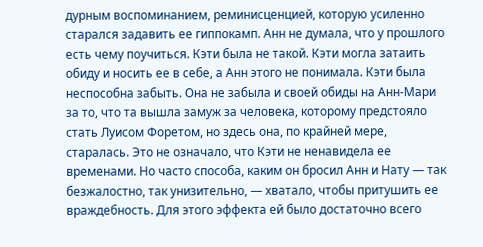дурным воспоминанием, реминисценцией, которую усиленно старался задавить ее гиппокамп. Анн не думала, что у прошлого есть чему поучиться. Кэти была не такой. Кэти могла затаить обиду и носить ее в себе, а Анн этого не понимала. Кэти была неспособна забыть. Она не забыла и своей обиды на Анн-Мари за то, что та вышла замуж за человека, которому предстояло стать Луисом Форетом, но здесь она, по крайней мере, старалась. Это не означало, что Кэти не ненавидела ее временами. Но часто способа, каким он бросил Анн и Нату — так безжалостно, так унизительно, — хватало, чтобы притушить ее враждебность. Для этого эффекта ей было достаточно всего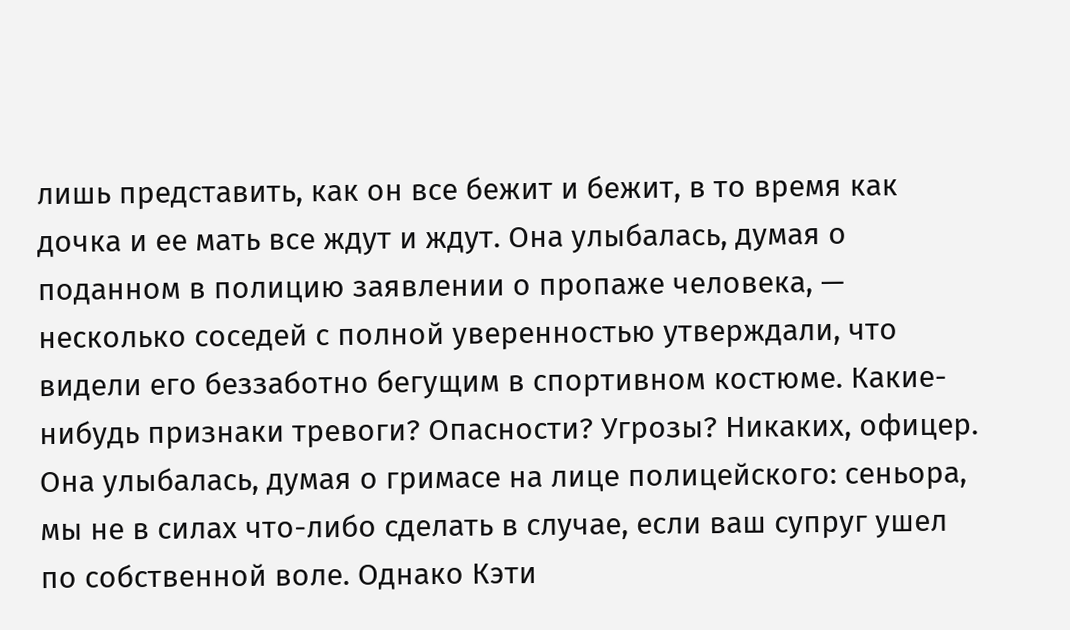лишь представить, как он все бежит и бежит, в то время как дочка и ее мать все ждут и ждут. Она улыбалась, думая о поданном в полицию заявлении о пропаже человека, — несколько соседей с полной уверенностью утверждали, что видели его беззаботно бегущим в спортивном костюме. Какие-нибудь признаки тревоги? Опасности? Угрозы? Никаких, офицер. Она улыбалась, думая о гримасе на лице полицейского: сеньора, мы не в силах что-либо сделать в случае, если ваш супруг ушел по собственной воле. Однако Кэти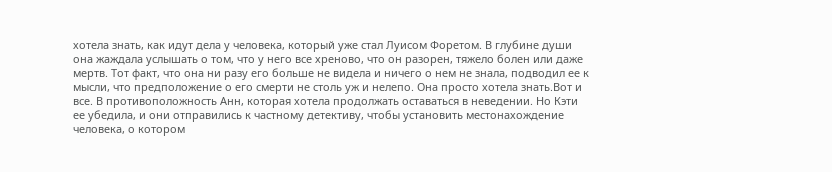хотела знать, как идут дела у человека, который уже стал Луисом Форетом. В глубине души она жаждала услышать о том, что у него все хреново, что он разорен, тяжело болен или даже мертв. Тот факт, что она ни разу его больше не видела и ничего о нем не знала, подводил ее к мысли, что предположение о его смерти не столь уж и нелепо. Она просто хотела знать.Вот и все. В противоположность Анн, которая хотела продолжать оставаться в неведении. Но Кэти ее убедила, и они отправились к частному детективу, чтобы установить местонахождение человека, о котором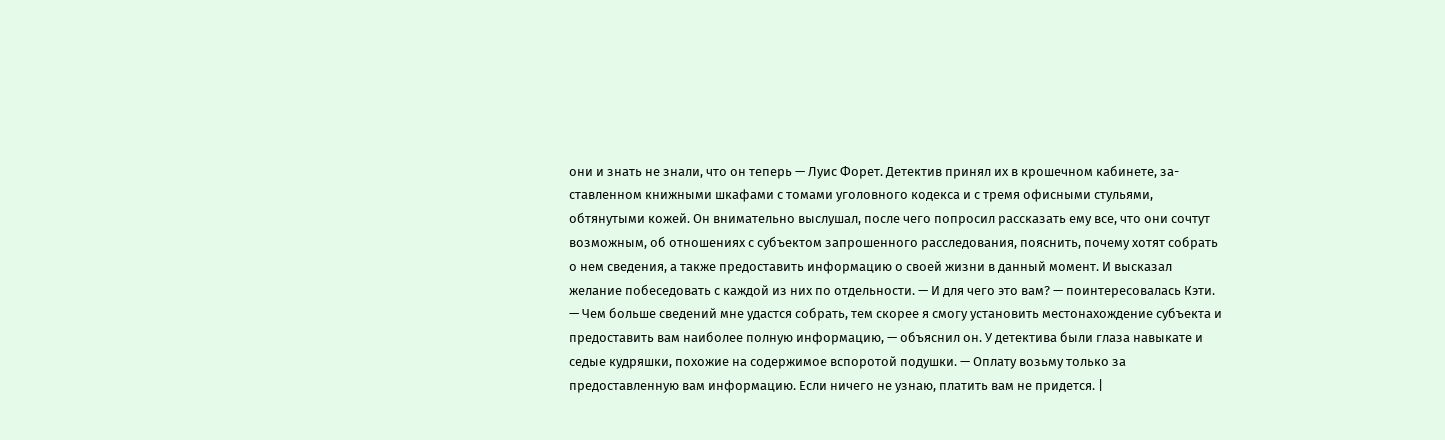они и знать не знали, что он теперь — Луис Форет. Детектив принял их в крошечном кабинете, за-ставленном книжными шкафами с томами уголовного кодекса и с тремя офисными стульями, обтянутыми кожей. Он внимательно выслушал, после чего попросил рассказать ему все, что они сочтут возможным, об отношениях с субъектом запрошенного расследования, пояснить, почему хотят собрать о нем сведения, а также предоставить информацию о своей жизни в данный момент. И высказал желание побеседовать с каждой из них по отдельности. — И для чего это вам? — поинтересовалась Кэти. — Чем больше сведений мне удастся собрать, тем скорее я смогу установить местонахождение субъекта и предоставить вам наиболее полную информацию, — объяснил он. У детектива были глаза навыкате и седые кудряшки, похожие на содержимое вспоротой подушки. — Оплату возьму только за предоставленную вам информацию. Если ничего не узнаю, платить вам не придется. |